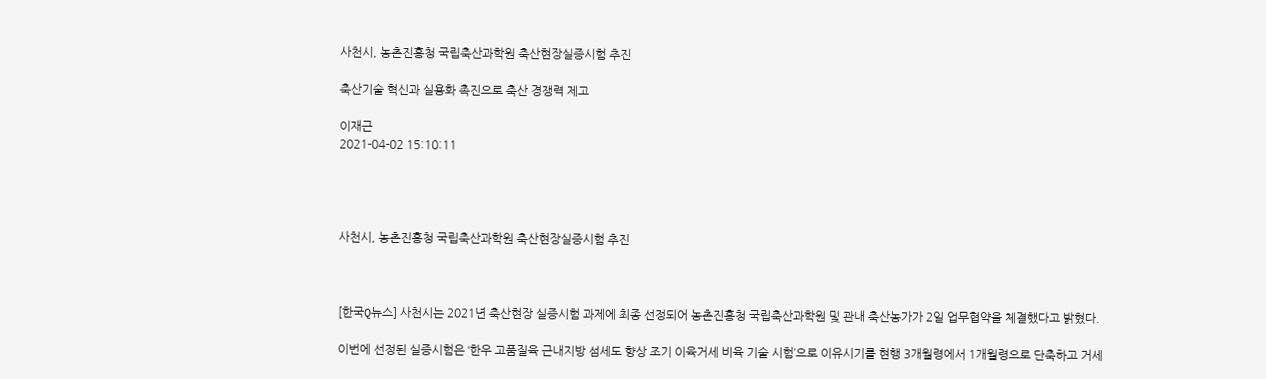사천시, 농촌진흥청 국립축산과학원 축산현장실증시험 추진

축산기술 혁신과 실용화 촉진으로 축산 경쟁력 제고

이재근
2021-04-02 15:10:11




사천시, 농촌진흥청 국립축산과학원 축산현장실증시험 추진



[한국Q뉴스] 사천시는 2021년 축산현장 실증시험 과제에 최종 선정되어 농촌진흥청 국립축산과학원 및 관내 축산농가가 2일 업무협약을 체결했다고 밝혔다.

이번에 선정된 실증시험은 ‘한우 고품질육 근내지방 섬세도 향상 조기 이육거세 비육 기술 시험’으로 이유시기를 현행 3개월령에서 1개월령으로 단축하고 거세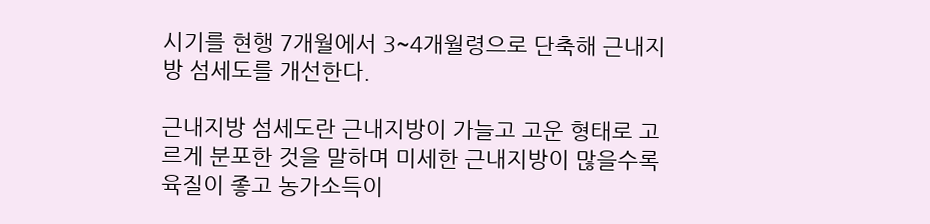시기를 현행 7개월에서 3~4개월령으로 단축해 근내지방 섬세도를 개선한다.

근내지방 섬세도란 근내지방이 가늘고 고운 형태로 고르게 분포한 것을 말하며 미세한 근내지방이 많을수록 육질이 좋고 농가소득이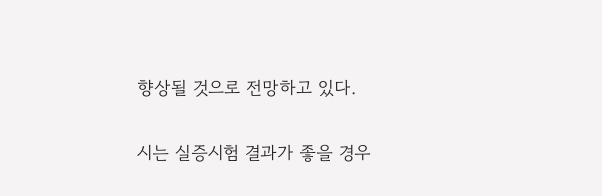향상될 것으로 전망하고 있다.

시는 실증시험 결과가 좋을 경우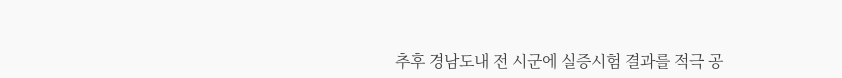추후 경남도내 전 시군에 실증시험 결과를 적극 공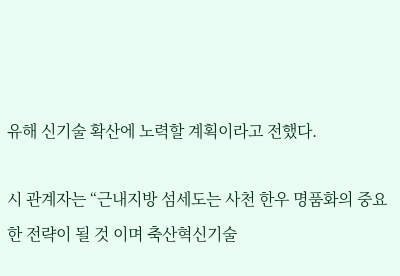유해 신기술 확산에 노력할 계획이라고 전했다.

시 관계자는 “근내지방 섬세도는 사천 한우 명품화의 중요한 전략이 될 것 이며 축산혁신기술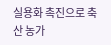실용화 촉진으로 축산 농가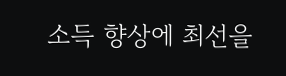소득 향상에 최선을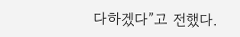다하겠다”고 전했다.